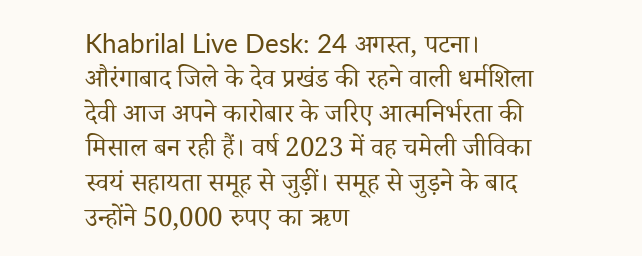Khabrilal Live Desk: 24 अगस्त, पटना। औरंगाबाद जिले के देव प्रखंड की रहने वाली धर्मशिला देवी आज अपने कारोबार के जरिए आत्मनिर्भरता की मिसाल बन रही हैं। वर्ष 2023 में वह चमेली जीविका स्वयं सहायता समूह से जुड़ीं। समूह से जुड़ने के बाद उन्होंने 50,000 रुपए का ऋण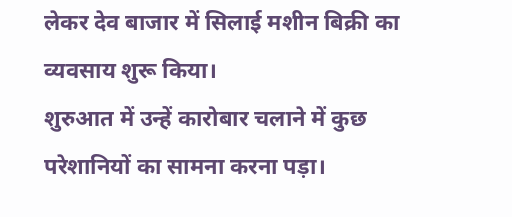लेकर देव बाजार में सिलाई मशीन बिक्री का व्यवसाय शुरू किया।
शुरुआत में उन्हें कारोबार चलाने में कुछ परेशानियों का सामना करना पड़ा।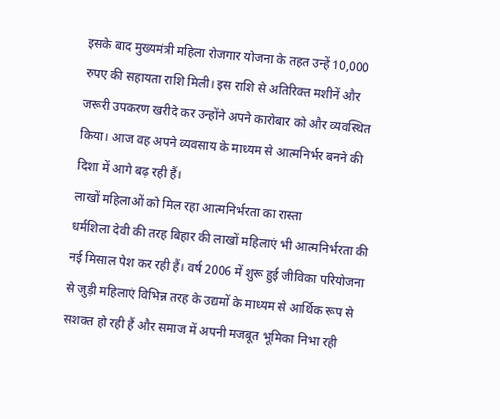इसके बाद मुख्यमंत्री महिला रोजगार योजना के तहत उन्हें 10,000 रुपए की सहायता राशि मिली। इस राशि से अतिरिक्त मशीनें और जरूरी उपकरण खरीदे कर उन्होंने अपने कारोबार को और व्यवस्थित किया। आज वह अपने व्यवसाय के माध्यम से आत्मनिर्भर बनने की दिशा में आगे बढ़ रही हैं।
लाखों महिलाओं को मिल रहा आत्मनिर्भरता का रास्ता
धर्मशिला देवी की तरह बिहार की लाखों महिलाएं भी आत्मनिर्भरता की नई मिसाल पेश कर रही हैं। वर्ष 2006 में शुरू हुई जीविका परियोजना से जुड़ी महिलाएं विभिन्न तरह के उद्यमों के माध्यम से आर्थिक रूप से सशक्त हो रही हैं और समाज में अपनी मजबूत भूमिका निभा रही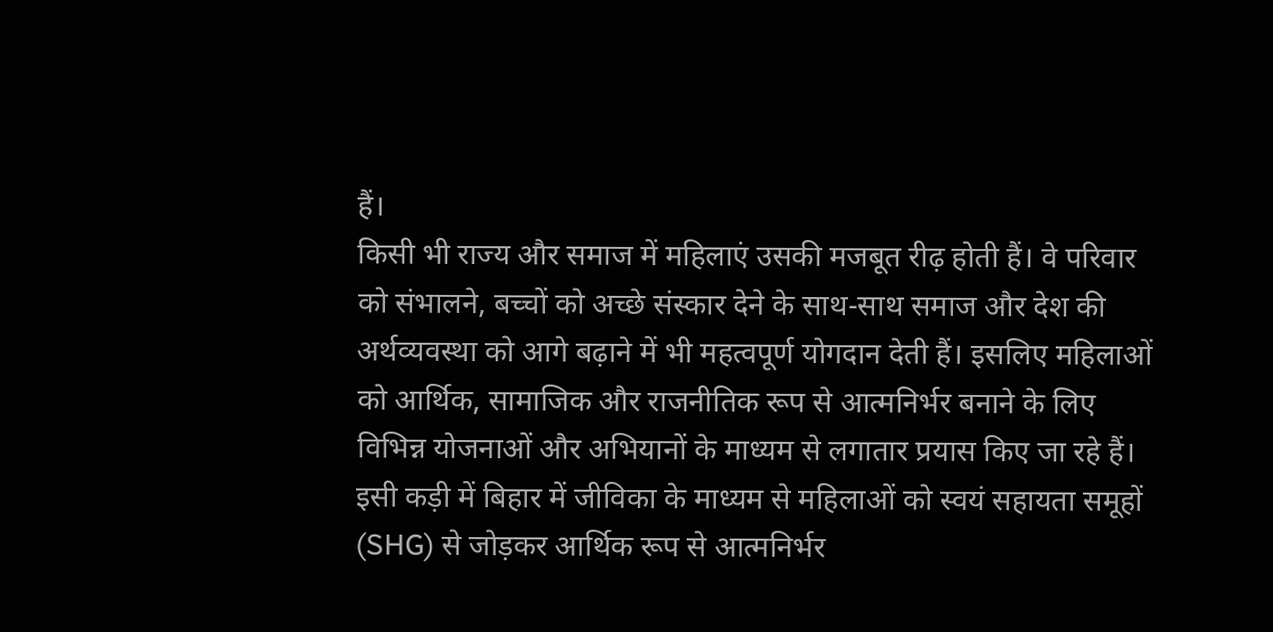हैं।
किसी भी राज्य और समाज में महिलाएं उसकी मजबूत रीढ़ होती हैं। वे परिवार को संभालने, बच्चों को अच्छे संस्कार देने के साथ-साथ समाज और देश की अर्थव्यवस्था को आगे बढ़ाने में भी महत्वपूर्ण योगदान देती हैं। इसलिए महिलाओं को आर्थिक, सामाजिक और राजनीतिक रूप से आत्मनिर्भर बनाने के लिए विभिन्न योजनाओं और अभियानों के माध्यम से लगातार प्रयास किए जा रहे हैं।
इसी कड़ी में बिहार में जीविका के माध्यम से महिलाओं को स्वयं सहायता समूहों (SHG) से जोड़कर आर्थिक रूप से आत्मनिर्भर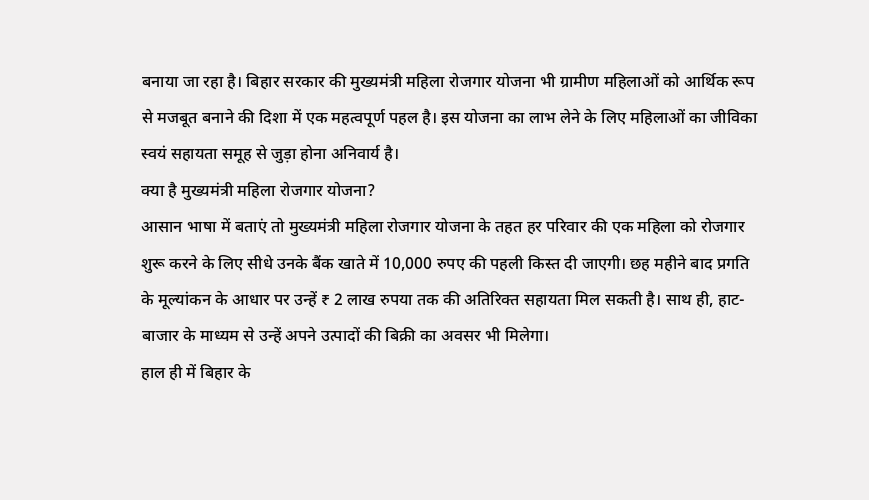बनाया जा रहा है। बिहार सरकार की मुख्यमंत्री महिला रोजगार योजना भी ग्रामीण महिलाओं को आर्थिक रूप से मजबूत बनाने की दिशा में एक महत्वपूर्ण पहल है। इस योजना का लाभ लेने के लिए महिलाओं का जीविका स्वयं सहायता समूह से जुड़ा होना अनिवार्य है।
क्या है मुख्यमंत्री महिला रोजगार योजना?
आसान भाषा में बताएं तो मुख्यमंत्री महिला रोजगार योजना के तहत हर परिवार की एक महिला को रोजगार शुरू करने के लिए सीधे उनके बैंक खाते में 10,000 रुपए की पहली किस्त दी जाएगी। छह महीने बाद प्रगति के मूल्यांकन के आधार पर उन्हें ₹ 2 लाख रुपया तक की अतिरिक्त सहायता मिल सकती है। साथ ही, हाट-बाजार के माध्यम से उन्हें अपने उत्पादों की बिक्री का अवसर भी मिलेगा।
हाल ही में बिहार के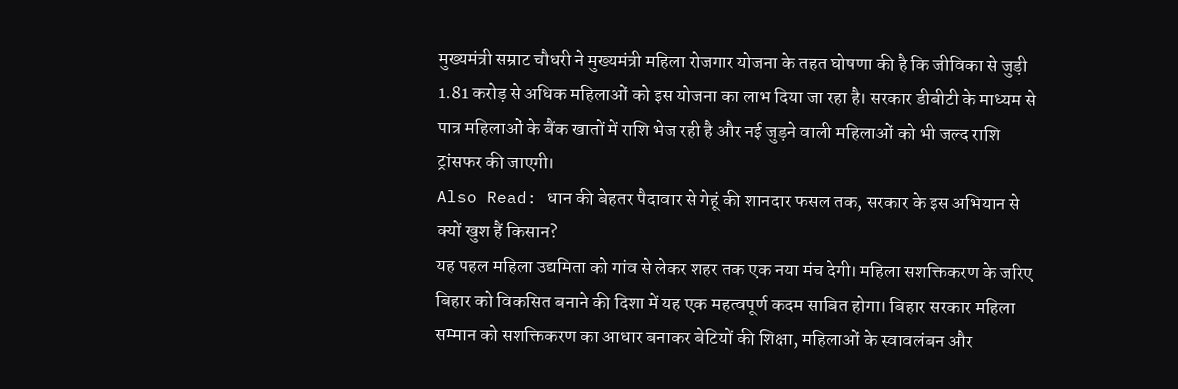मुख्यमंत्री सम्राट चौधरी ने मुख्यमंत्री महिला रोजगार योजना के तहत घोषणा की है कि जीविका से जुड़ी 1.81 करोड़ से अधिक महिलाओं को इस योजना का लाभ दिया जा रहा है। सरकार डीबीटी के माध्यम से पात्र महिलाओं के बैंक खातों में राशि भेज रही है और नई जुड़ने वाली महिलाओं को भी जल्द राशि ट्रांसफर की जाएगी।
Also Read: धान की बेहतर पैदावार से गेहूं की शानदार फसल तक, सरकार के इस अभियान से क्यों खुश हैं किसान?
यह पहल महिला उद्यमिता को गांव से लेकर शहर तक एक नया मंच देगी। महिला सशक्तिकरण के जरिए बिहार को विकसित बनाने की दिशा में यह एक महत्वपूर्ण कदम साबित होगा। बिहार सरकार महिला सम्मान को सशक्तिकरण का आधार बनाकर बेटियों की शिक्षा, महिलाओं के स्वावलंबन और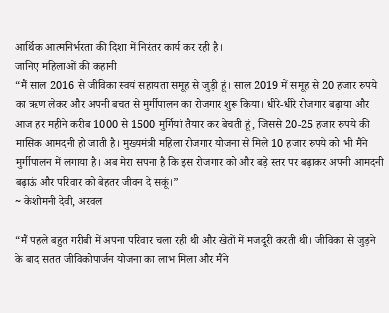आर्थिक आत्मनिर्भरता की दिशा में निरंतर कार्य कर रही है।
जानिए महिलाओं की कहानी
“मैं साल 2016 से जीविका स्वयं सहायता समूह से जुड़ी हूं। साल 2019 में समूह से 20 हजार रुपये का ऋण लेकर और अपनी बचत से मुर्गीपालन का रोजगार शुरू किया। धीरे-धीरे रोजगार बढ़ाया और आज हर महीने करीब 1000 से 1500 मुर्गियां तैयार कर बेचती हूं, जिससे 20-25 हजार रुपये की मासिक आमदनी हो जाती है। मुख्यमंत्री महिला रोजगार योजना से मिले 10 हजार रुपये को भी मैंने मुर्गीपालन में लगाया है। अब मेरा सपना है कि इस रोजगार को और बड़े स्तर पर बढ़ाकर अपनी आमदनी बढ़ाऊं और परिवार को बेहतर जीवन दे सकूं।”
~ केशोमनी देवी, अरवल

“मैं पहले बहुत गरीबी में अपना परिवार चला रही थी और खेतों में मजदूरी करती थी। जीविका से जुड़ने के बाद सतत जीविकोपार्जन योजना का लाभ मिला और मैंने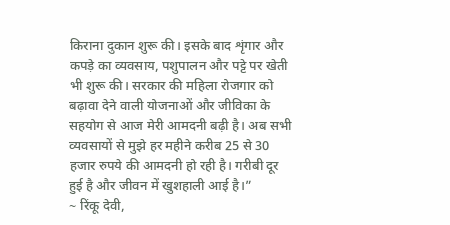किराना दुकान शुरू की। इसके बाद शृंगार और कपड़े का व्यवसाय, पशुपालन और पट्टे पर खेती भी शुरू की। सरकार की महिला रोजगार को बढ़ावा देने वाली योजनाओं और जीविका के सहयोग से आज मेरी आमदनी बढ़ी है। अब सभी व्यवसायों से मुझे हर महीने करीब 25 से 30 हजार रुपये की आमदनी हो रही है। गरीबी दूर हुई है और जीवन में खुशहाली आई है।”
~ रिंकू देवी,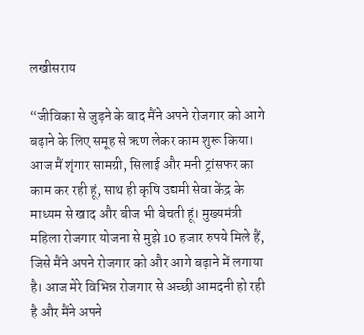लखीसराय

“जीविका से जुड़ने के बाद मैंने अपने रोजगार को आगे बढ़ाने के लिए समूह से ऋण लेकर काम शुरू किया। आज मैं शृंगार सामग्री, सिलाई और मनी ट्रांसफर का काम कर रही हूं, साथ ही कृषि उद्यमी सेवा केंद्र के माध्यम से खाद और बीज भी बेचती हूं। मुख्यमंत्री महिला रोजगार योजना से मुझे 10 हजार रुपये मिले हैं, जिसे मैंने अपने रोजगार को और आगे बढ़ाने में लगाया है। आज मेरे विभिन्न रोजगार से अच्छी आमदनी हो रही है और मैंने अपने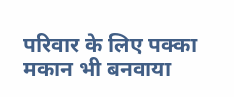परिवार के लिए पक्का मकान भी बनवाया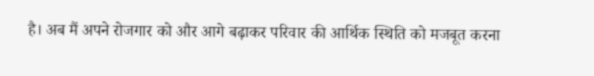है। अब मैं अपने रोजगार को और आगे बढ़ाकर परिवार की आर्थिक स्थिति को मजबूत करना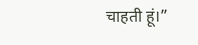चाहती हूं।”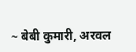~ बेबी कुमारी, अरवल